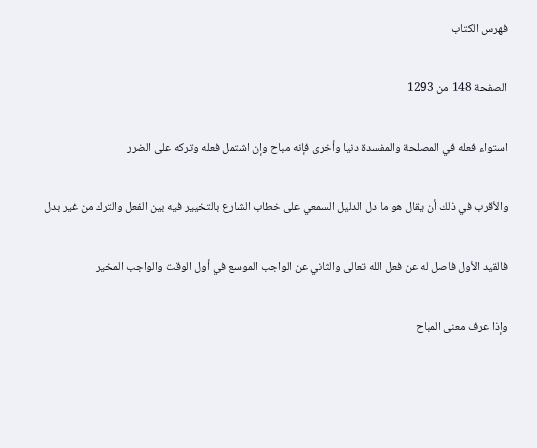فهرس الكتاب

الصفحة 148 من 1293

استواء فعله في المصلحة والمفسدة دنيا وأخرى فإنه مباح وإن اشتمل فعله وتركه على الضرر

والأقرب في ذلك أن يقال هو ما دل الدليل السمعي على خطاب الشارع بالتخيير فيه بين الفعل والترك من غير بدل

فالقيد الأول فاصل له عن فعل الله تعالى والثاني عن الواجب الموسع في أول الوقت والواجب المخير

وإذا عرف معنى المباح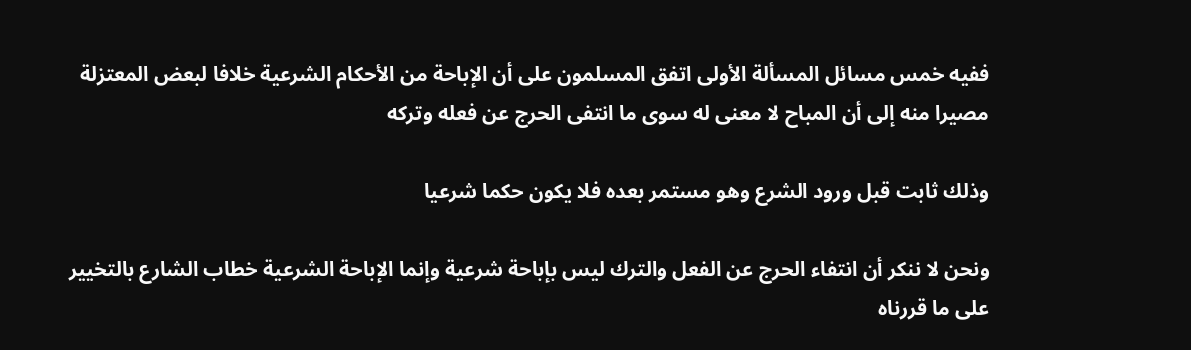ففيه خمس مسائل المسألة الأولى اتفق المسلمون على أن الإباحة من الأحكام الشرعية خلافا لبعض المعتزلة مصيرا منه إلى أن المباح لا معنى له سوى ما انتفى الحرج عن فعله وتركه

وذلك ثابت قبل ورود الشرع وهو مستمر بعده فلا يكون حكما شرعيا

ونحن لا ننكر أن انتفاء الحرج عن الفعل والترك ليس بإباحة شرعية وإنما الإباحة الشرعية خطاب الشارع بالتخيير على ما قررناه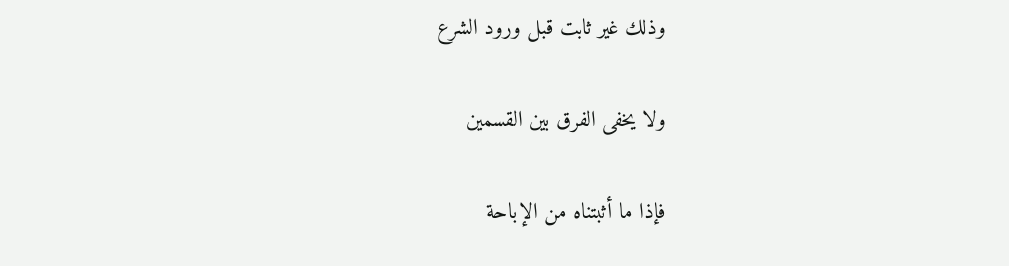وذلك غير ثابت قبل ورود الشرع

ولا يخفى الفرق بين القسمين

فإذا ما أثبتناه من الإباحة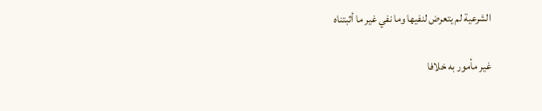الشرعية لم يتعرض لنفيها وما نفي غير ما أثبتناه

غير مأمور به خلافا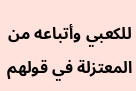للكعبي وأتباعه من المعتزلة في قولهم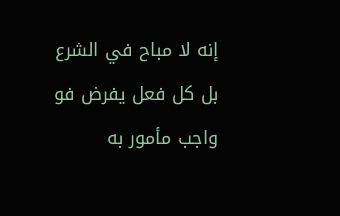إنه لا مباح في الشرع بل كل فعل يفرض فو واجب مأمور به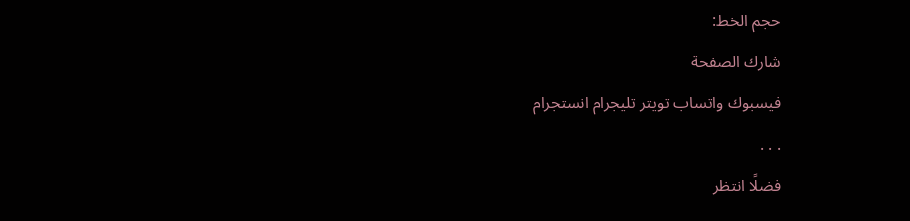حجم الخط:
شارك الصفحة
فيسبوك واتساب تويتر تليجرام انستجرام
. . .
فضلًا انتظر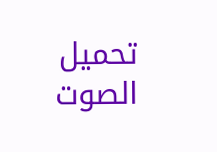تحميل الصوت